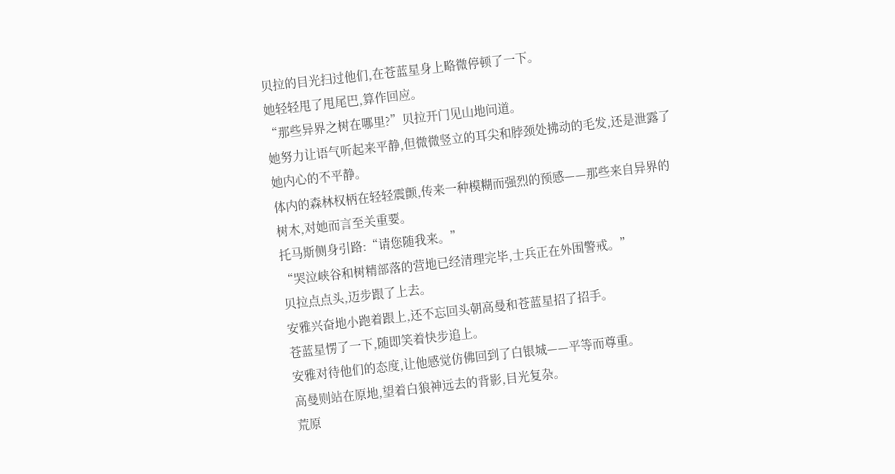贝拉的目光扫过他们,在苍蓝星身上略微停顿了一下。
她轻轻甩了甩尾巴,算作回应。
“那些异界之树在哪里?”贝拉开门见山地问道。
她努力让语气听起来平静,但微微竖立的耳尖和脖颈处拂动的毛发,还是泄露了她内心的不平静。
体内的森林权柄在轻轻震颤,传来一种模糊而强烈的预感——那些来自异界的树木,对她而言至关重要。
托马斯侧身引路:“请您随我来。”
“哭泣峡谷和树精部落的营地已经清理完毕,士兵正在外围警戒。”
贝拉点点头,迈步跟了上去。
安雅兴奋地小跑着跟上,还不忘回头朝高曼和苍蓝星招了招手。
苍蓝星愣了一下,随即笑着快步追上。
安雅对待他们的态度,让他感觉仿佛回到了白银城——平等而尊重。
高曼则站在原地,望着白狼神远去的背影,目光复杂。
荒原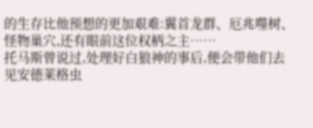的生存比他预想的更加艰难:翼首龙群、厄兆噬树、怪物巢穴,还有眼前这位权柄之主……
托马斯曾说过,处理好白狼神的事后,便会带他们去见安德莱格虫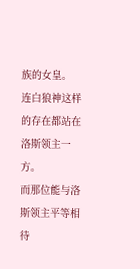族的女皇。
连白狼神这样的存在都站在洛斯领主一方。
而那位能与洛斯领主平等相待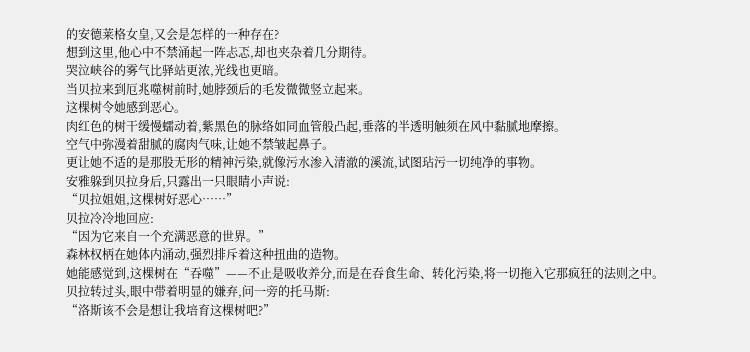的安德莱格女皇,又会是怎样的一种存在?
想到这里,他心中不禁涌起一阵忐忑,却也夹杂着几分期待。
哭泣峡谷的雾气比驿站更浓,光线也更暗。
当贝拉来到厄兆噬树前时,她脖颈后的毛发微微竖立起来。
这棵树令她感到恶心。
肉红色的树干缓慢蠕动着,紫黑色的脉络如同血管般凸起,垂落的半透明触须在风中黏腻地摩擦。
空气中弥漫着甜腻的腐肉气味,让她不禁皱起鼻子。
更让她不适的是那股无形的精神污染,就像污水渗入清澈的溪流,试图玷污一切纯净的事物。
安雅躲到贝拉身后,只露出一只眼睛小声说:
“贝拉姐姐,这棵树好恶心……”
贝拉冷冷地回应:
“因为它来自一个充满恶意的世界。”
森林权柄在她体内涌动,强烈排斥着这种扭曲的造物。
她能感觉到,这棵树在“吞噬”——不止是吸收养分,而是在吞食生命、转化污染,将一切拖入它那疯狂的法则之中。
贝拉转过头,眼中带着明显的嫌弃,问一旁的托马斯:
“洛斯该不会是想让我培育这棵树吧?”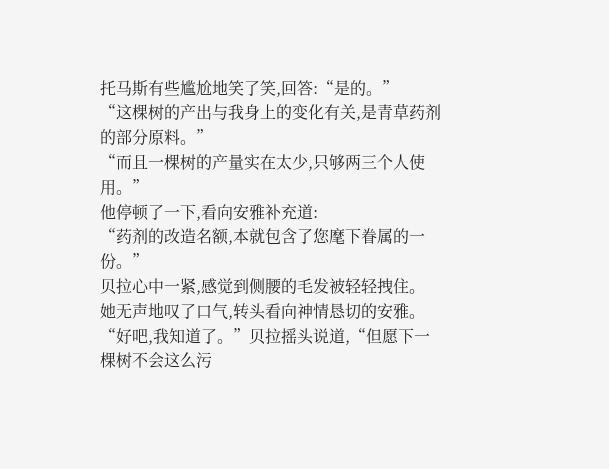托马斯有些尴尬地笑了笑,回答:“是的。”
“这棵树的产出与我身上的变化有关,是青草药剂的部分原料。”
“而且一棵树的产量实在太少,只够两三个人使用。”
他停顿了一下,看向安雅补充道:
“药剂的改造名额,本就包含了您麾下眷属的一份。”
贝拉心中一紧,感觉到侧腰的毛发被轻轻拽住。
她无声地叹了口气,转头看向神情恳切的安雅。
“好吧,我知道了。”贝拉摇头说道,“但愿下一棵树不会这么污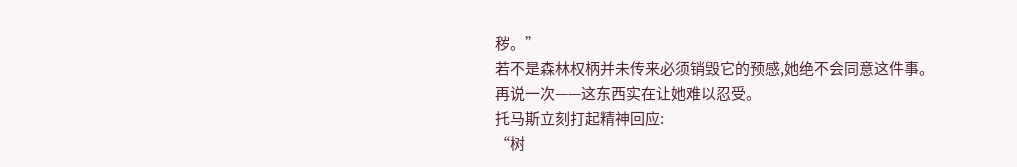秽。”
若不是森林权柄并未传来必须销毁它的预感,她绝不会同意这件事。
再说一次——这东西实在让她难以忍受。
托马斯立刻打起精神回应:
“树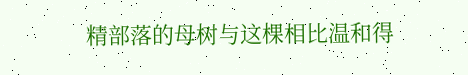精部落的母树与这棵相比温和得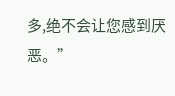多,绝不会让您感到厌恶。”